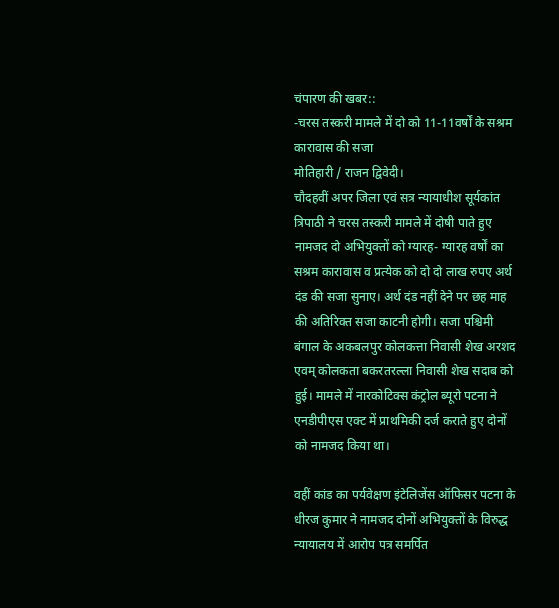चंपारण की खबर::
-चरस तस्करी मामले में दो को 11-11वर्षों के सश्रम कारावास की सजा
मोतिहारी / राजन द्विवेदी।
चौदहवीं अपर जिला एवं सत्र न्यायाधीश सूर्यकांत त्रिपाठी ने चरस तस्करी मामले में दोषी पाते हुए नामजद दो अभियुक्तों को ग्यारह- ग्यारह वर्षों का सश्रम कारावास व प्रत्येक को दो दो लाख रुपए अर्थ दंड की सजा सुनाए। अर्थ दंड नहीं देने पर छह माह की अतिरिक्त सजा काटनी होगी। सजा पश्चिमी बंगाल के अकबलपुर कोलकत्ता निवासी शेख अरशद एवम् कोलकता बकरतरल्ला निवासी शेख सदाब को हुई। मामले में नारकोटिक्स कंट्रोल ब्यूरो पटना ने एनडीपीएस एक्ट में प्राथमिकी दर्ज कराते हुए दोनों को नामजद किया था।

वहीं कांड का पर्यवेक्षण इंटेलिजेंस ऑफिसर पटना के धीरज कुमार ने नामजद दोनों अभियुक्तों के विरुद्ध न्यायालय में आरोप पत्र समर्पित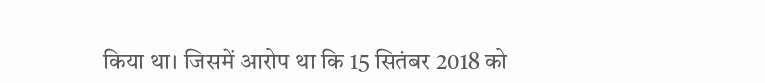किया था। जिसमें आरोप था कि 15 सितंबर 2018 को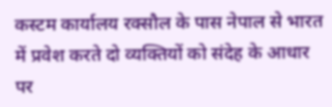कस्टम कार्यालय रक्सौल के पास नेपाल से भारत में प्रवेश करते दो व्यक्तियों को संदेह के आधार पर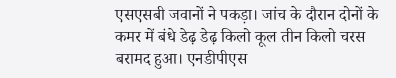एसएसबी जवानों ने पकड़ा। जांच के दौरान दोनों के कमर में बंधे डेढ़ डेढ़ किलो कूल तीन किलो चरस बरामद हुआ। एनडीपीएस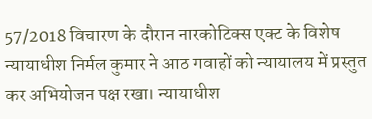57/2018 विचारण के दौरान नारकोटिक्स एक्ट के विशेष न्यायाधीश निर्मल कुमार ने आठ गवाहों को न्यायालय में प्रस्तुत कर अभियोजन पक्ष रखा। न्यायाधीश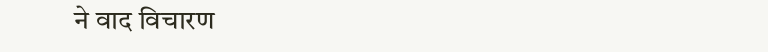ने वाद विचारण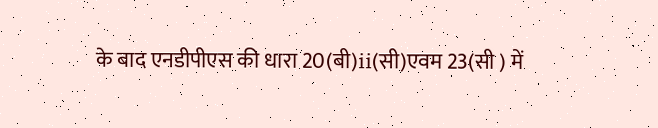के बाद एनडीपीएस की धारा 20(बी)ii(सी)एवम 23(सी ) में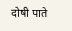दोषी पाते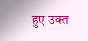हुए उक्त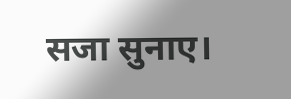सजा सुनाए।